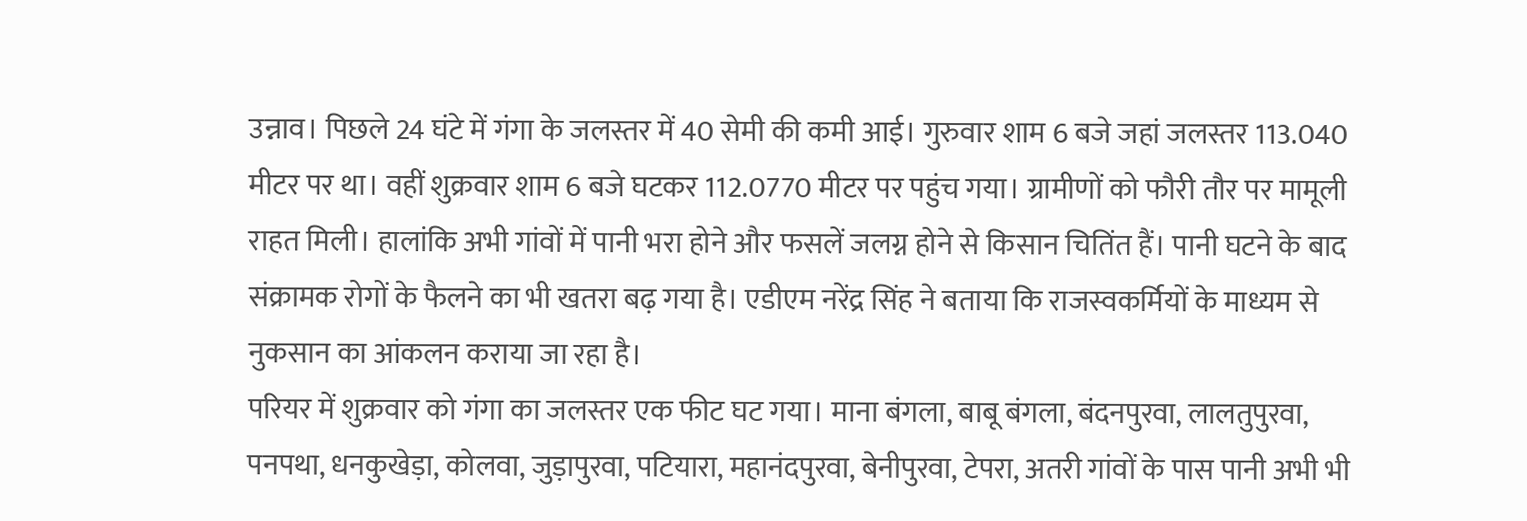उन्नाव। पिछले 24 घंटे में गंगा के जलस्तर में 40 सेमी की कमी आई। गुरुवार शाम 6 बजे जहां जलस्तर 113.040 मीटर पर था। वहीं शुक्रवार शाम 6 बजे घटकर 112.0770 मीटर पर पहुंच गया। ग्रामीणों को फौरी तौर पर मामूली राहत मिली। हालांकि अभी गांवों में पानी भरा होने और फसलें जलग्न होने से किसान चितिंत हैं। पानी घटने के बाद संक्रामक रोगों के फैलने का भी खतरा बढ़ गया है। एडीएम नरेंद्र सिंह ने बताया कि राजस्वकर्मियों के माध्यम से नुकसान का आंकलन कराया जा रहा है।
परियर में शुक्रवार को गंगा का जलस्तर एक फीट घट गया। माना बंगला, बाबू बंगला, बंदनपुरवा, लालतुपुरवा, पनपथा, धनकुखेड़ा, कोलवा, जुड़ापुरवा, पटियारा, महानंदपुरवा, बेनीपुरवा, टेपरा, अतरी गांवों के पास पानी अभी भी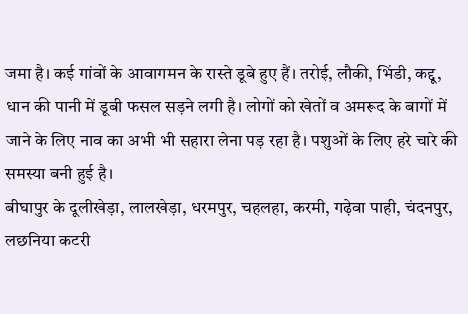जमा है। कई गांवों के आवागमन के रास्ते डूबे हुए हैं। तरोई, लौकी, भिंडी, कद्दू, धान की पानी में डूबी फसल सड़ने लगी है। लोगों को खेतों व अमरूद के बागों में जाने के लिए नाव का अभी भी सहारा लेना पड़ रहा है। पशुओं के लिए हरे चारे की समस्या बनी हुई है।
बीघापुर के दूलीखेड़ा, लालखेड़ा, धरमपुर, चहलहा, करमी, गढ़ेवा पाही, चंदनपुर, लछनिया कटरी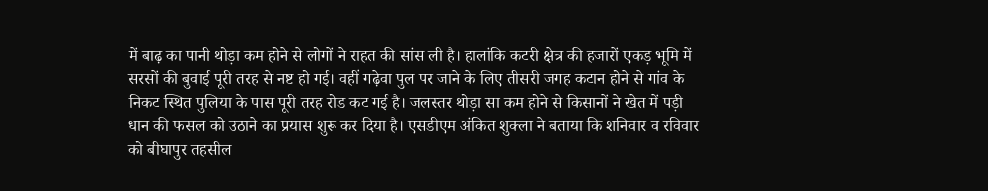में बाढ़ का पानी थोड़ा कम होने से लोगों ने राहत की सांस ली है। हालांकि कटरी क्षेत्र की हजारों एकड़ भूमि में सरसों की बुवाई पूरी तरह से नष्ट हो गई। वहीं गढ़ेवा पुल पर जाने के लिए तीसरी जगह कटान होने से गांव के निकट स्थित पुलिया के पास पूरी तरह रोड कट गई है। जलस्तर थोड़ा सा कम होने से किसानों ने खेत में पड़ी धान की फसल को उठाने का प्रयास शुरू कर दिया है। एसडीएम अंकित शुक्ला ने बताया कि शनिवार व रविवार को बीघापुर तहसील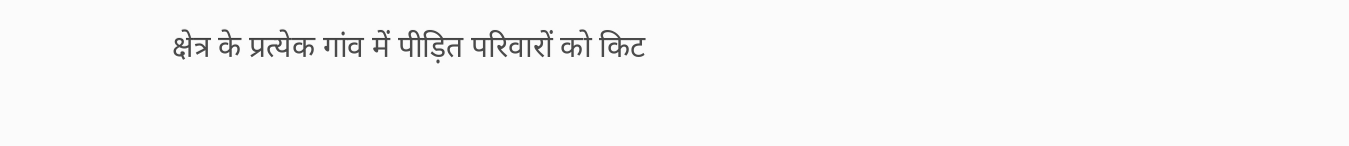क्षेत्र के प्रत्येक गांव में पीड़ित परिवारों को किट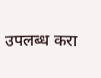उपलब्ध करा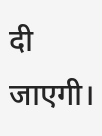दी जाएगी।